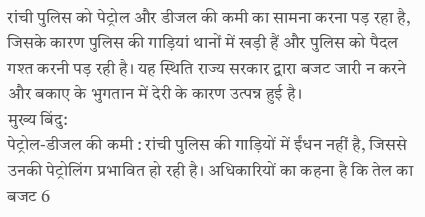रांची पुलिस को पेट्रोल और डीजल की कमी का सामना करना पड़ रहा है, जिसके कारण पुलिस की गाड़ियां थानों में खड़ी हैं और पुलिस को पैदल गश्त करनी पड़ रही है। यह स्थिति राज्य सरकार द्वारा बजट जारी न करने और बकाए के भुगतान में देरी के कारण उत्पन्न हुई है।
मुख्य बिंदु:
पेट्रोल-डीजल की कमी : रांची पुलिस की गाड़ियों में ईंधन नहीं है, जिससे उनकी पेट्रोलिंग प्रभावित हो रही है। अधिकारियों का कहना है कि तेल का बजट 6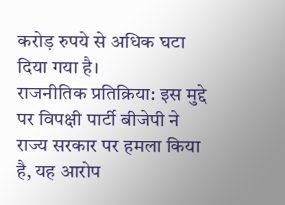करोड़ रुपये से अधिक घटा दिया गया है।
राजनीतिक प्रतिक्रिया: इस मुद्दे पर विपक्षी पार्टी बीजेपी ने राज्य सरकार पर हमला किया है, यह आरोप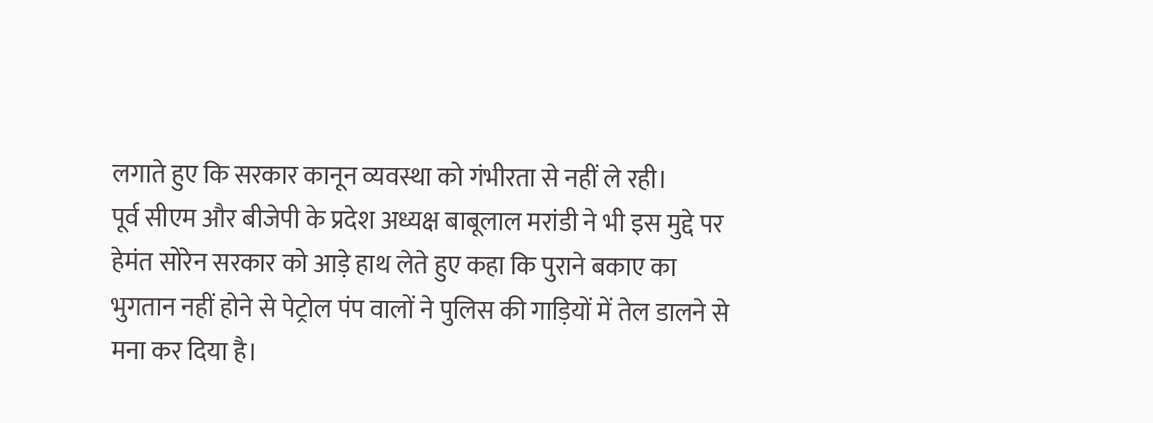लगाते हुए कि सरकार कानून व्यवस्था को गंभीरता से नहीं ले रही।
पूर्व सीएम और बीजेपी के प्रदेश अध्यक्ष बाबूलाल मरांडी ने भी इस मुद्दे पर हेमंत सोरेन सरकार को आड़े हाथ लेते हुए कहा कि पुराने बकाए का भुगतान नहीं होने से पेट्रोल पंप वालों ने पुलिस की गाड़ियों में तेल डालने से मना कर दिया है।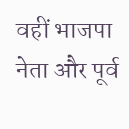वहीं भाजपा नेता और पूर्व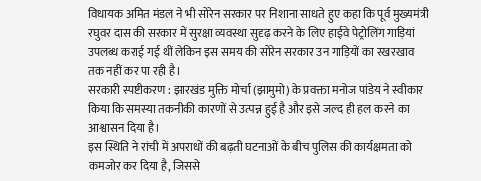विधायक अमित मंडल ने भी सोरेन सरकार पर निशाना साधते हुए कहा कि पूर्व मुख्यमंत्री रघुवर दास की सरकार में सुरक्षा व्यवस्था सुदृढ़ करने के लिए हाईवे पेट्रोलिंग गाड़ियां उपलब्ध कराई गई थीं लेकिन इस समय की सोरेन सरकार उन गाड़ियों का रखरखाव तक नहीं कर पा रही है।
सरकारी स्पष्टीकरण : झारखंड मुक्ति मोर्चा (झामुमो) के प्रवक्ता मनोज पांडेय ने स्वीकार किया कि समस्या तकनीकी कारणों से उत्पन्न हुई है और इसे जल्द ही हल करने का आश्वासन दिया है।
इस स्थिति ने रांची में अपराधों की बढ़ती घटनाओं के बीच पुलिस की कार्यक्षमता को कमजोर कर दिया है, जिससे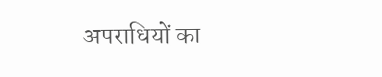अपराधियों का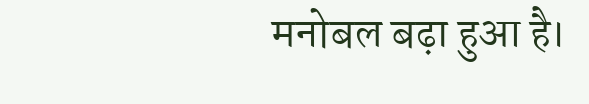मनोबल बढ़ा हुआ है।